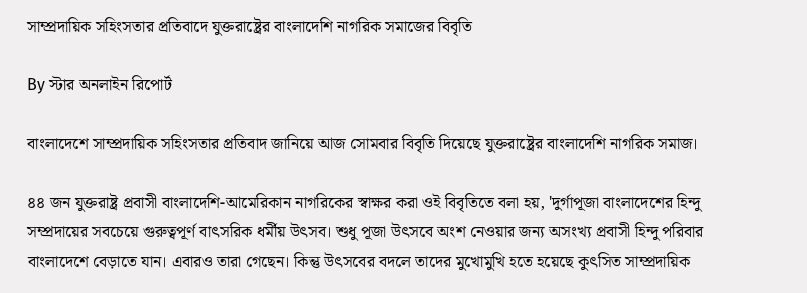সাম্প্রদায়িক সহিংসতার প্রতিবাদে যুক্তরাষ্ট্রের বাংলাদেশি নাগরিক সমাজের বিবৃতি

By স্টার অনলাইন রিপোর্ট

বাংলাদেশে সাম্প্রদায়িক সহিংসতার প্রতিবাদ জানিয়ে আজ সোমবার বিবৃতি দিয়েছে যুক্তরাষ্ট্রের বাংলাদেশি নাগরিক সমাজ।

৪৪ জন যুক্তরাষ্ট্র প্রবাসী বাংলাদেশি-আমেরিকান নাগরিকের স্বাক্ষর করা ওই বিবৃতিতে বলা হয়, 'দুর্গাপূজা বাংলাদেশের হিন্দু সম্প্রদায়ের সবচেয়ে গুরুত্বপূর্ণ বাৎসরিক ধর্মীয় উৎসব। শুধু পূজা উৎসবে অংশ নেওয়ার জন্য অসংখ্য প্রবাসী হিন্দু পরিবার বাংলাদেশে বেড়াতে যান। এবারও তারা গেছেন। কিন্তু উৎসবের বদলে তাদের মুখোমুখি হতে হয়েছে কুৎসিত সাম্প্রদায়িক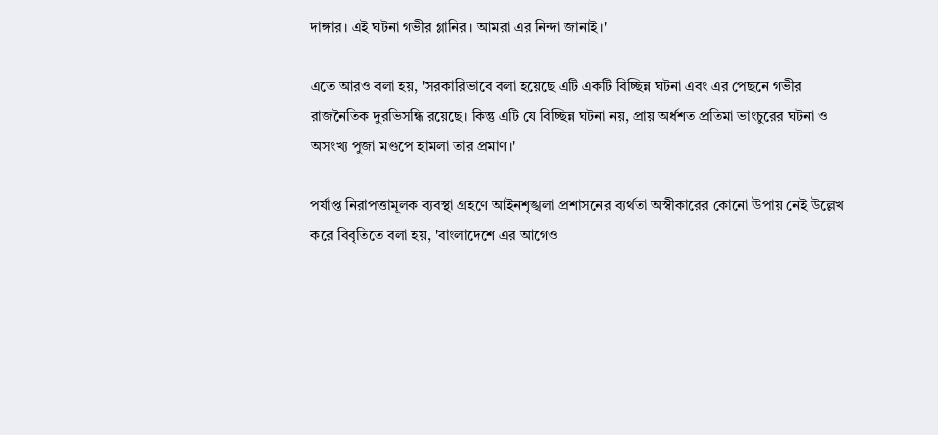দাঙ্গার। এই ঘটনা গভীর গ্লানির। আমরা এর নিন্দা জানাই।'

এতে আরও বলা হয়, 'সরকারিভাবে বলা হয়েছে এটি একটি বিচ্ছিন্ন ঘটনা এবং এর পেছনে গভীর রাজনৈতিক দুরভিসন্ধি রয়েছে। কিন্তু এটি যে বিচ্ছিন্ন ঘটনা নয়, প্রায় অর্ধশত প্রতিমা ভাংচুরের ঘটনা ও অসংখ্য পুজা মণ্ডপে হামলা তার প্রমাণ।'

পর্যাপ্ত নিরাপত্তামূলক ব্যবস্থা গ্রহণে আইনশৃঙ্খলা প্রশাসনের ব্যর্থতা অস্বীকারের কোনো উপায় নেই উল্লেখ করে বিবৃতিতে বলা হয়, 'বাংলাদেশে এর আগেও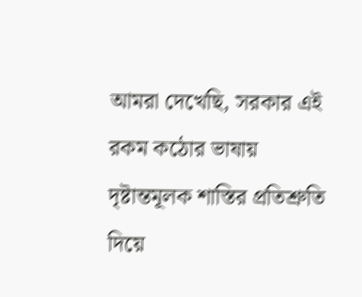আমরা দেখেছি, সরকার এই রকম কঠোর ভাষায় দৃষ্টান্তমূলক শাস্তির প্রতিশ্রুতি দিয়ে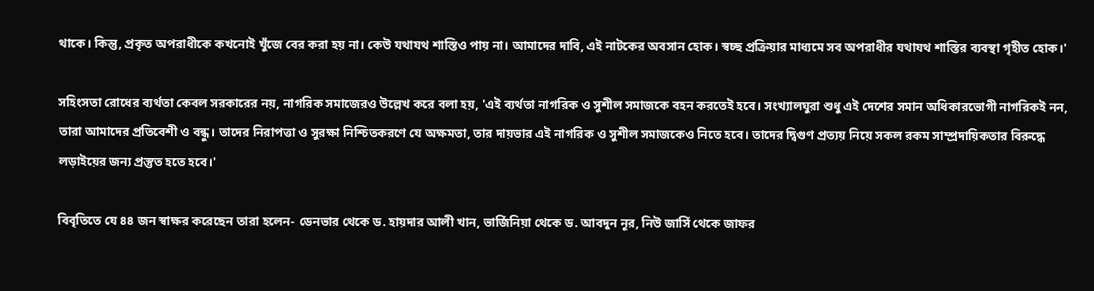থাকে। কিন্তু, প্রকৃত অপরাধীকে কখনোই খুঁজে বের করা হয় না। কেউ যথাযথ শাস্তিও পায় না। আমাদের দাবি, এই নাটকের অবসান হোক। স্বচ্ছ প্রক্রিয়ার মাধ্যমে সব অপরাধীর যথাযথ শাস্তির ব্যবস্থা গৃহীত হোক।'

সহিংসতা রোধের ব্যর্থতা কেবল সরকারের নয়, নাগরিক সমাজেরও উল্লেখ করে বলা হয়, 'এই ব্যর্থতা নাগরিক ও সুশীল সমাজকে বহন করতেই হবে। সংখ্যালঘুরা শুধু এই দেশের সমান অধিকারভোগী নাগরিকই নন, তারা আমাদের প্রতিবেশী ও বন্ধু। তাদের নিরাপত্তা ও সুরক্ষা নিশ্চিতকরণে যে অক্ষমতা, তার দায়ভার এই নাগরিক ও সুশীল সমাজকেও নিতে হবে। তাদের দ্বিগুণ প্রত্যয় নিয়ে সকল রকম সাম্প্রদায়িকতার বিরুদ্ধে লড়াইয়ের জন্য প্রস্তুত হতে হবে।'

বিবৃতিতে যে ৪৪ জন স্বাক্ষর করেছেন তারা হলেন- ডেনভার থেকে ড. হায়দার আলী খান, ভার্জিনিয়া থেকে ড. আবদুন নূর, নিউ জার্সি থেকে জাফর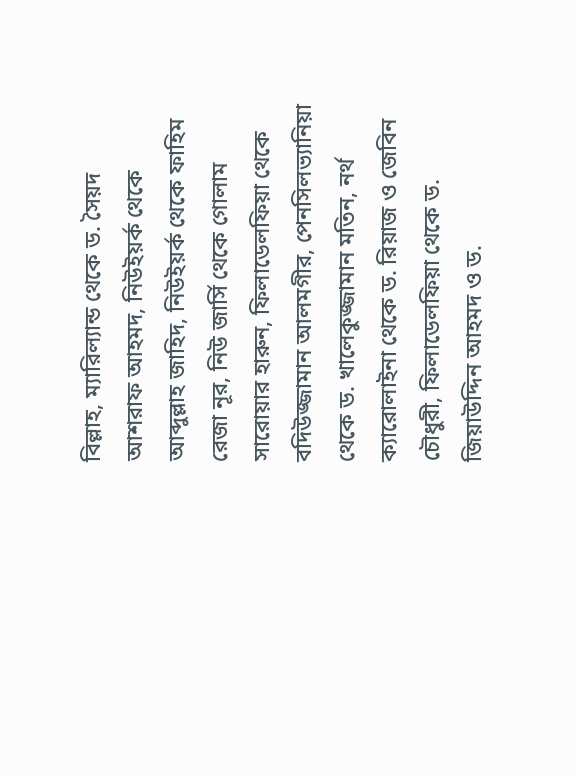বিল্লাহ, ম্যারিল্যান্ড থেকে ড. সৈয়দ আশরাফ আহমদ, নিউইয়র্ক থেকে আব্দুল্লাহ জাহিদ, নিউইয়র্ক থেকে ফাহিম রেজা নূর, নিউ জার্সি থেকে গোলাম সারোয়ার হারুন, ফিলাডেলফিয়া থেকে বদিউজ্জামান আলমগীর, পেনসিলভ্যানিয়া থেকে ড. খালেকুজ্জামান মতিন, নর্থ ক্যারোলাইনা থেকে ড. রিয়াজ ও জেবিন চৌধুরী, ফিলাডেলফিয়া থেকে ড. জিয়াউদ্দিন আহমদ ও ড.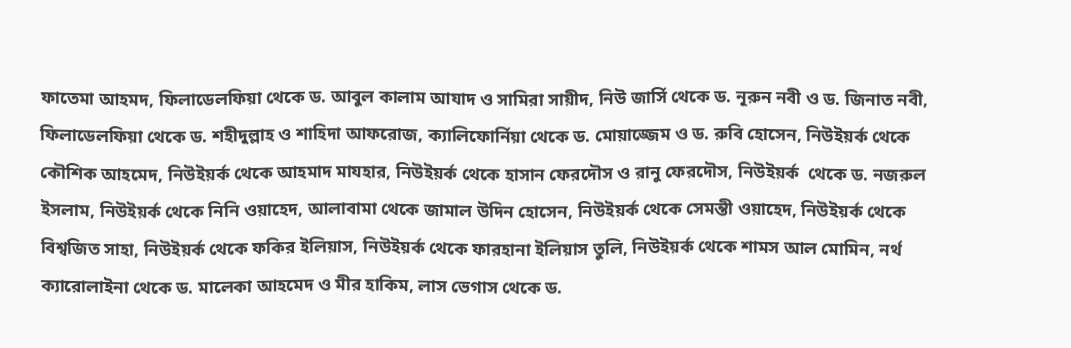ফাতেমা আহমদ, ফিলাডেলফিয়া থেকে ড. আবুল কালাম আযাদ ও সামিরা সায়ীদ, নিউ জার্সি থেকে ড. নূরুন নবী ও ড. জিনাত নবী, ফিলাডেলফিয়া থেকে ড. শহীদুল্লাহ ও শাহিদা আফরোজ, ক্যালিফোর্নিয়া থেকে ড. মোয়াজ্জেম ও ড. রুবি হোসেন, নিউইয়র্ক থেকে কৌশিক আহমেদ, নিউইয়র্ক থেকে আহমাদ মাযহার, নিউইয়র্ক থেকে হাসান ফেরদৌস ও রানু ফেরদৌস, নিউইয়র্ক  থেকে ড. নজরুল ইসলাম, নিউইয়র্ক থেকে নিনি ওয়াহেদ, আলাবামা থেকে জামাল উদিন হোসেন, নিউইয়র্ক থেকে সেমন্তী ওয়াহেদ, নিউইয়র্ক থেকে বিশ্বজিত সাহা, নিউইয়র্ক থেকে ফকির ইলিয়াস, নিউইয়র্ক থেকে ফারহানা ইলিয়াস তুলি, নিউইয়র্ক থেকে শামস আল মোমিন, নর্থ ক্যারোলাইনা থেকে ড. মালেকা আহমেদ ও মীর হাকিম, লাস ভেগাস থেকে ড.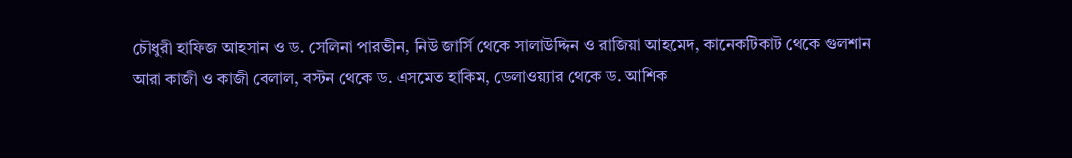চৌধুরী হাফিজ আহসান ও ড. সেলিনা পারভীন, নিউ জার্সি থেকে সালাউদ্দিন ও রাজিয়া আহমেদ, কানেকটিকাট থেকে গুলশান আরা কাজী ও কাজী বেলাল, বস্টন থেকে ড. এসমেত হাকিম, ডেলাওয়্যার থেকে ড. আশিক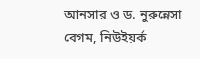আনসার ও ড. নুরুন্নেসা বেগম, নিউইয়র্ক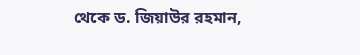থেকে ড. জিয়াউর রহমান,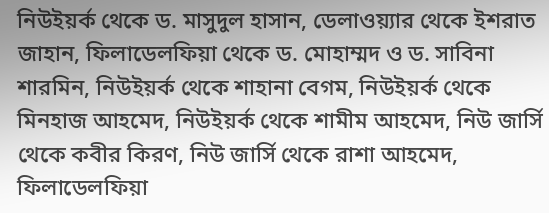নিউইয়র্ক থেকে ড. মাসুদুল হাসান, ডেলাওয়্যার থেকে ইশরাত জাহান, ফিলাডেলফিয়া থেকে ড. মোহাম্মদ ও ড. সাবিনা শারমিন, নিউইয়র্ক থেকে শাহানা বেগম, নিউইয়র্ক থেকে মিনহাজ আহমেদ, নিউইয়র্ক থেকে শামীম আহমেদ, নিউ জার্সি থেকে কবীর কিরণ, নিউ জার্সি থেকে রাশা আহমেদ, ফিলাডেলফিয়া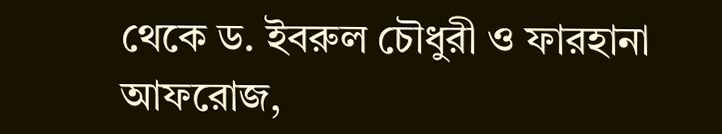থেকে ড. ইবরুল চৌধুরী ও ফারহানা আফরোজ,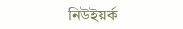নিউইয়র্ক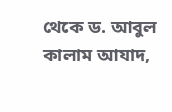থেকে ড. আবুল কালাম আযাদ,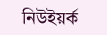নিউইয়র্ক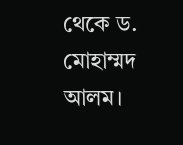থেকে ড. মোহাম্মদ আলম।